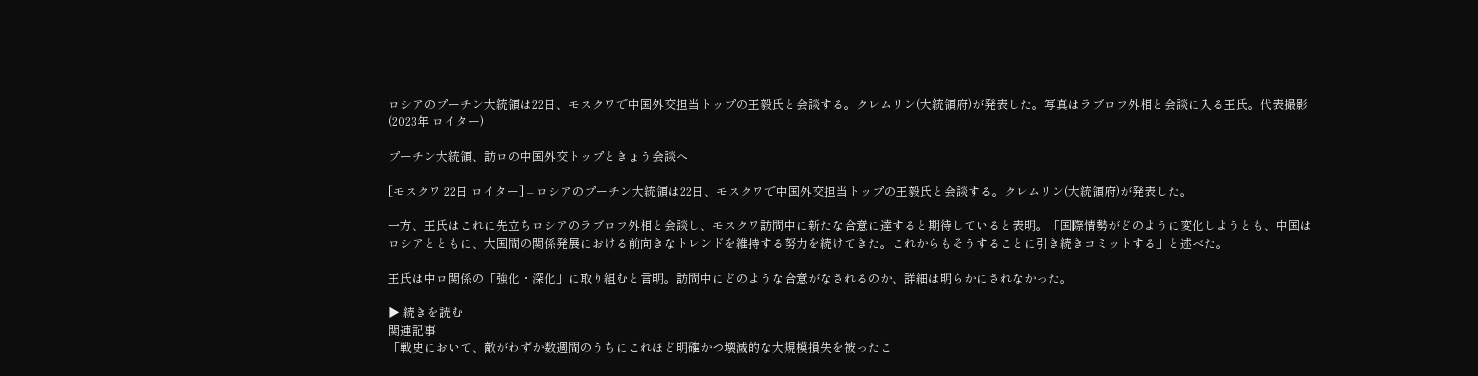ロシアのプーチン大統領は22日、モスクワで中国外交担当トップの王毅氏と会談する。クレムリン(大統領府)が発表した。写真はラブロフ外相と会談に入る王氏。代表撮影(2023年 ロイター)

プーチン大統領、訪ロの中国外交トップときょう会談へ

[モスクワ 22日 ロイター] – ロシアのプーチン大統領は22日、モスクワで中国外交担当トップの王毅氏と会談する。クレムリン(大統領府)が発表した。

一方、王氏はこれに先立ちロシアのラブロフ外相と会談し、モスクワ訪問中に新たな合意に達すると期待していると表明。「国際情勢がどのように変化しようとも、中国はロシアとともに、大国間の関係発展における前向きなトレンドを維持する努力を続けてきた。これからもそうすることに引き続きコミットする」と述べた。

王氏は中ロ関係の「強化・深化」に取り組むと言明。訪問中にどのような合意がなされるのか、詳細は明らかにされなかった。

▶ 続きを読む
関連記事
「戦史において、敵がわずか数週間のうちにこれほど明確かつ壊滅的な大規模損失を被ったこ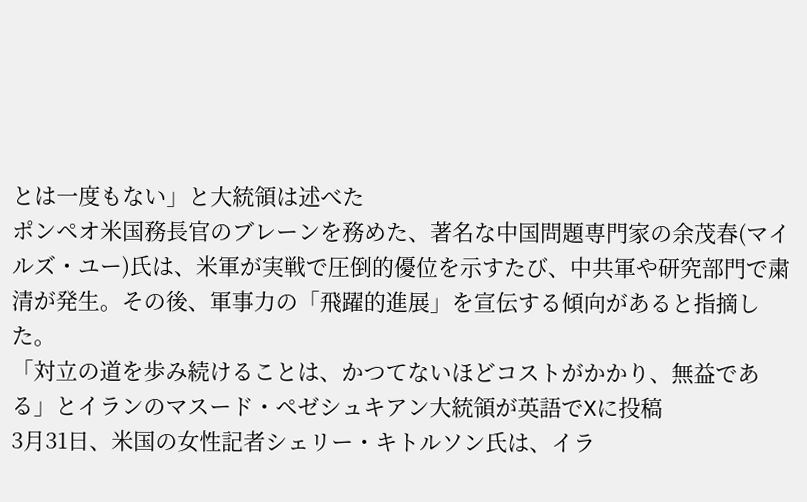とは一度もない」と大統領は述べた
ポンペオ米国務長官のブレーンを務めた、著名な中国問題専門家の余茂春(マイルズ・ユー)氏は、米軍が実戦で圧倒的優位を示すたび、中共軍や研究部門で粛清が発生。その後、軍事力の「飛躍的進展」を宣伝する傾向があると指摘した。
「対立の道を歩み続けることは、かつてないほどコストがかかり、無益である」とイランのマスード・ペゼシュキアン大統領が英語でXに投稿
3月31日、米国の女性記者シェリー・キトルソン氏は、イラ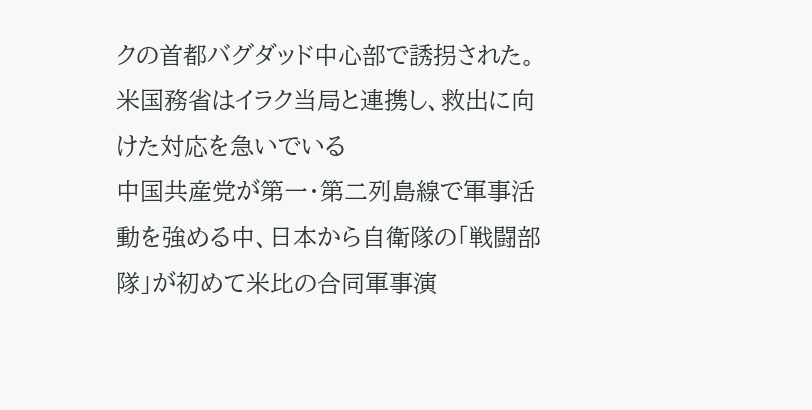クの首都バグダッド中心部で誘拐された。米国務省はイラク当局と連携し、救出に向けた対応を急いでいる
中国共産党が第一・第二列島線で軍事活動を強める中、日本から自衛隊の「戦闘部隊」が初めて米比の合同軍事演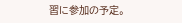習に参加の予定。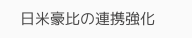日米豪比の連携強化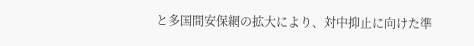と多国間安保網の拡大により、対中抑止に向けた準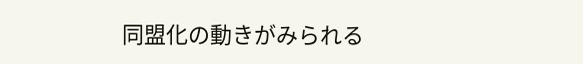同盟化の動きがみられる